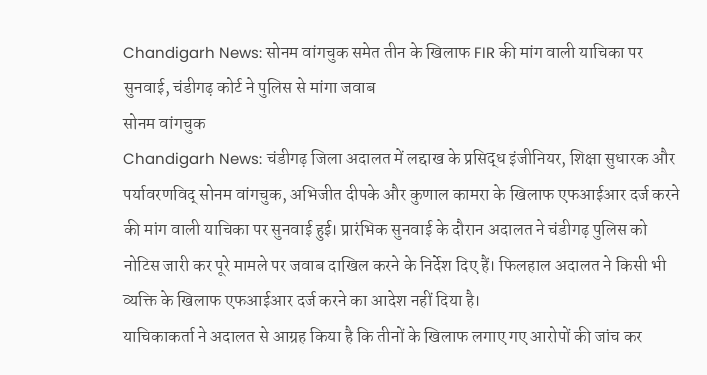Chandigarh News: सोनम वांगचुक समेत तीन के खिलाफ FIR की मांग वाली याचिका पर सुनवाई, चंडीगढ़ कोर्ट ने पुलिस से मांगा जवाब
सोनम वांगचुक
Chandigarh News: चंडीगढ़ जिला अदालत में लद्दाख के प्रसिद्ध इंजीनियर, शिक्षा सुधारक और पर्यावरणविद् सोनम वांगचुक, अभिजीत दीपके और कुणाल कामरा के खिलाफ एफआईआर दर्ज करने की मांग वाली याचिका पर सुनवाई हुई। प्रारंभिक सुनवाई के दौरान अदालत ने चंडीगढ़ पुलिस को नोटिस जारी कर पूरे मामले पर जवाब दाखिल करने के निर्देश दिए हैं। फिलहाल अदालत ने किसी भी व्यक्ति के खिलाफ एफआईआर दर्ज करने का आदेश नहीं दिया है।
याचिकाकर्ता ने अदालत से आग्रह किया है कि तीनों के खिलाफ लगाए गए आरोपों की जांच कर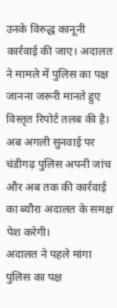उनके विरुद्ध कानूनी कार्रवाई की जाए। अदालत ने मामले में पुलिस का पक्ष जानना जरूरी मानते हुए विस्तृत रिपोर्ट तलब की है। अब अगली सुनवाई पर चंडीगढ़ पुलिस अपनी जांच और अब तक की कार्रवाई का ब्यौरा अदालत के समक्ष पेश करेगी।
अदालत ने पहले मांगा पुलिस का पक्ष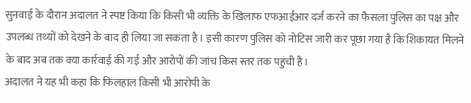सुनवाई के दौरान अदालत ने स्पष्ट किया कि किसी भी व्यक्ति के खिलाफ एफआईआर दर्ज करने का फैसला पुलिस का पक्ष और उपलब्ध तथ्यों को देखने के बाद ही लिया जा सकता है। इसी कारण पुलिस को नोटिस जारी कर पूछा गया है कि शिकायत मिलने के बाद अब तक क्या कार्रवाई की गई और आरोपों की जांच किस स्तर तक पहुंची है।
अदालत ने यह भी कहा कि फिलहाल किसी भी आरोपी के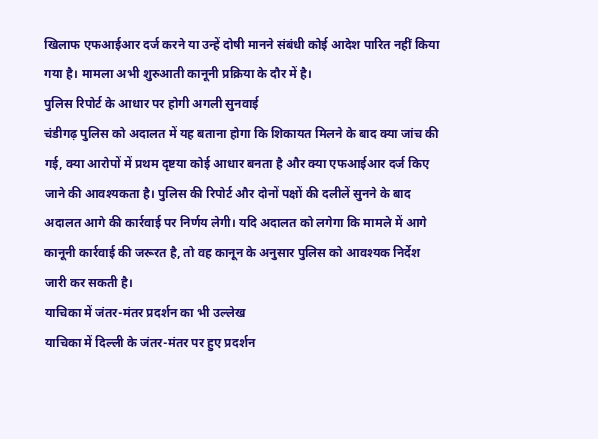खिलाफ एफआईआर दर्ज करने या उन्हें दोषी मानने संबंधी कोई आदेश पारित नहीं किया गया है। मामला अभी शुरुआती कानूनी प्रक्रिया के दौर में है।
पुलिस रिपोर्ट के आधार पर होगी अगली सुनवाई
चंडीगढ़ पुलिस को अदालत में यह बताना होगा कि शिकायत मिलने के बाद क्या जांच की गई, क्या आरोपों में प्रथम दृष्टया कोई आधार बनता है और क्या एफआईआर दर्ज किए जाने की आवश्यकता है। पुलिस की रिपोर्ट और दोनों पक्षों की दलीलें सुनने के बाद अदालत आगे की कार्रवाई पर निर्णय लेगी। यदि अदालत को लगेगा कि मामले में आगे कानूनी कार्रवाई की जरूरत है, तो वह कानून के अनुसार पुलिस को आवश्यक निर्देश जारी कर सकती है।
याचिका में जंतर-मंतर प्रदर्शन का भी उल्लेख
याचिका में दिल्ली के जंतर-मंतर पर हुए प्रदर्शन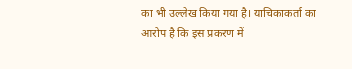का भी उल्लेख किया गया है। याचिकाकर्ता का आरोप है कि इस प्रकरण में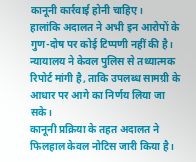कानूनी कार्रवाई होनी चाहिए।
हालांकि अदालत ने अभी इन आरोपों के गुण-दोष पर कोई टिप्पणी नहीं की है। न्यायालय ने केवल पुलिस से तथ्यात्मक रिपोर्ट मांगी है, ताकि उपलब्ध सामग्री के आधार पर आगे का निर्णय लिया जा सके।
कानूनी प्रक्रिया के तहत अदालत ने फिलहाल केवल नोटिस जारी किया है।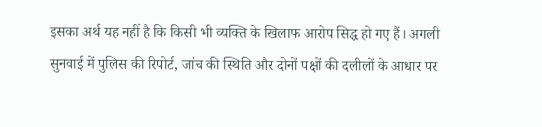इसका अर्थ यह नहीं है कि किसी भी व्यक्ति के खिलाफ आरोप सिद्ध हो गए हैं। अगली सुनवाई में पुलिस की रिपोर्ट, जांच की स्थिति और दोनों पक्षों की दलीलों के आधार पर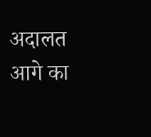अदालत आगे का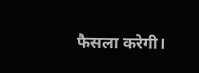फैसला करेगी।